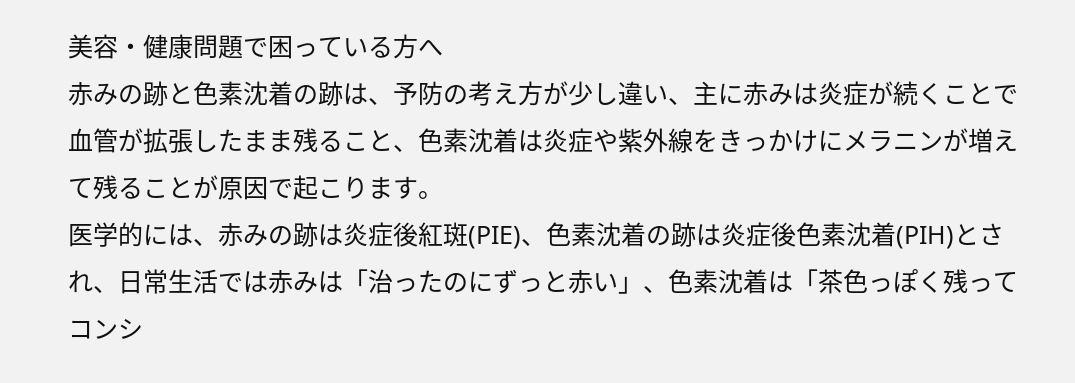美容・健康問題で困っている方へ
赤みの跡と色素沈着の跡は、予防の考え方が少し違い、主に赤みは炎症が続くことで血管が拡張したまま残ること、色素沈着は炎症や紫外線をきっかけにメラニンが増えて残ることが原因で起こります。
医学的には、赤みの跡は炎症後紅斑(PIE)、色素沈着の跡は炎症後色素沈着(PIH)とされ、日常生活では赤みは「治ったのにずっと赤い」、色素沈着は「茶色っぽく残ってコンシ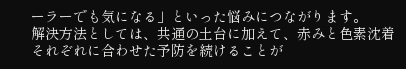ーラーでも気になる」といった悩みにつながります。
解決方法としては、共通の土台に加えて、赤みと色素沈着それぞれに合わせた予防を続けることが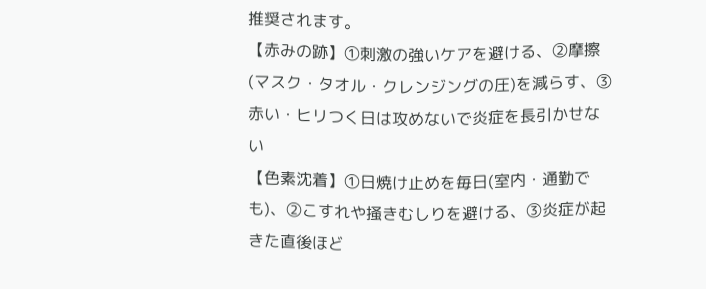推奨されます。
【赤みの跡】①刺激の強いケアを避ける、②摩擦(マスク・タオル・クレンジングの圧)を減らす、③赤い・ヒリつく日は攻めないで炎症を長引かせない
【色素沈着】①日焼け止めを毎日(室内・通勤でも)、②こすれや掻きむしりを避ける、③炎症が起きた直後ほど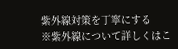紫外線対策を丁寧にする
※紫外線について詳しくはこ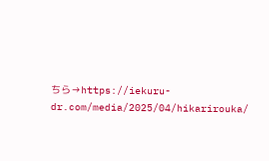ちら→https://iekuru-dr.com/media/2025/04/hikarirouka/